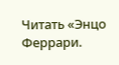Читать «Энцо Феррари.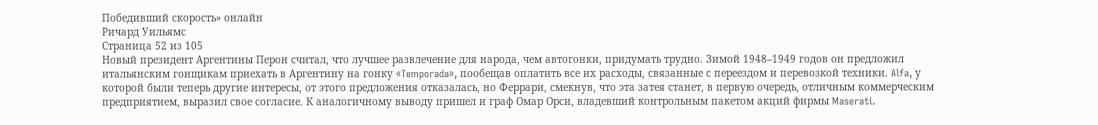Победивший скорость» онлайн
Ричард Уильямс
Страница 52 из 105
Новый президент Аргентины Перон считал, что лучшее развлечение для народа, чем автогонки, придумать трудно. Зимой 1948–1949 годов он предложил итальянским гонщикам приехать в Аргентину на гонку «Temporada», пообещав оплатить все их расходы, связанные с переездом и перевозкой техники. Alfa, у которой были теперь другие интересы, от этого предложения отказалась, но Феррари, смекнув, что эта затея станет, в первую очередь, отличным коммерческим предприятием, выразил свое согласие. К аналогичному выводу пришел и граф Омар Орси, владевший контрольным пакетом акций фирмы Maserati.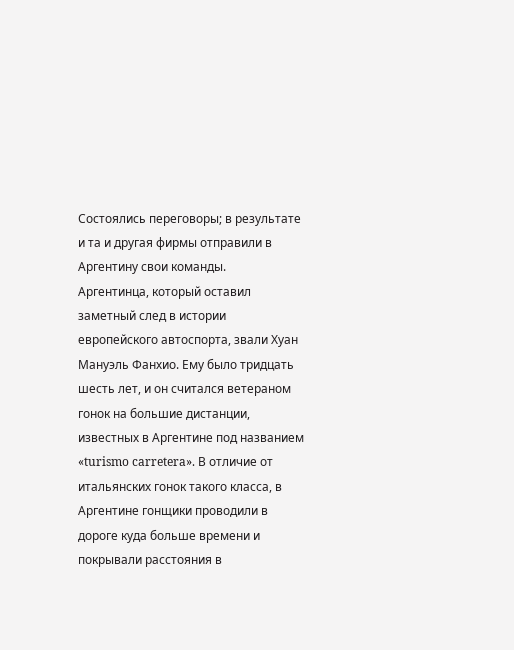Состоялись переговоры; в результате и та и другая фирмы отправили в Аргентину свои команды.
Аргентинца, который оставил заметный след в истории европейского автоспорта, звали Хуан Мануэль Фанхио. Ему было тридцать шесть лет, и он считался ветераном гонок на большие дистанции, известных в Аргентине под названием «turismo carretera». В отличие от итальянских гонок такого класса, в Аргентине гонщики проводили в дороге куда больше времени и покрывали расстояния в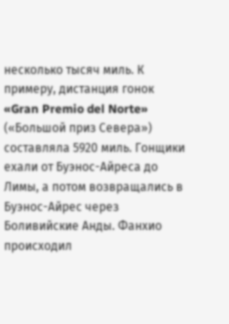несколько тысяч миль. К примеру, дистанция гонок «Gran Premio del Norte» («Большой приз Севера») составляла 5920 миль. Гонщики ехали от Буэнос-Айреса до Лимы, а потом возвращались в Буэнос-Айрес через Боливийские Анды. Фанхио происходил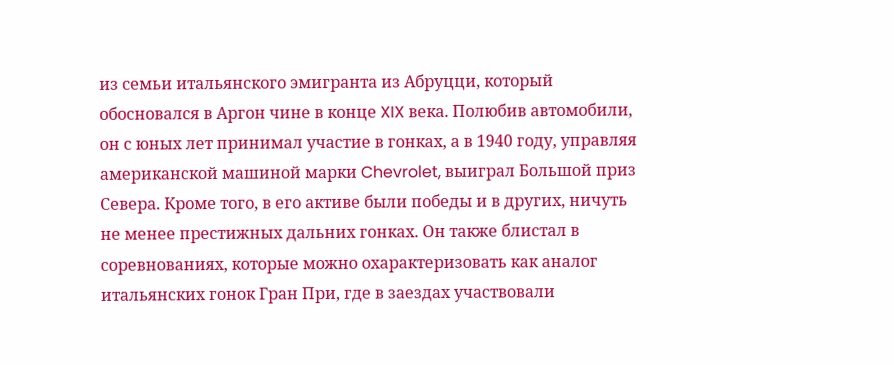из семьи итальянского эмигранта из Абруцци, который обосновался в Аргон чине в конце XIX века. Полюбив автомобили, он с юных лет принимал участие в гонках, а в 1940 году, управляя американской машиной марки Chevrolet, выиграл Большой приз Севера. Кроме того, в его активе были победы и в других, ничуть не менее престижных дальних гонках. Он также блистал в соревнованиях, которые можно охарактеризовать как аналог итальянских гонок Гран При, где в заездах участвовали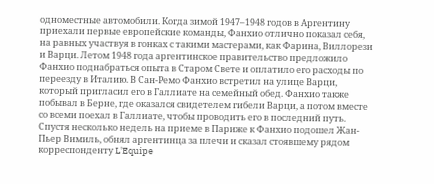одноместные автомобили. Когда зимой 1947–1948 годов в Аргентину приехали первые европейские команды, Фанхио отлично показал себя, на равных участвуя в гонках с такими мастерами, как Фарина, Виллорези и Варци. Летом 1948 года аргентинское правительство предложило Фанхио поднабраться опыта в Старом Свете и оплатило его расходы по переезду в Италию. В Сан-Ремо Фанхио встретил на улице Варци, который пригласил его в Галлиате на семейный обед. Фанхио также побывал в Берне, где оказался свидетелем гибели Варци, а потом вместе со всеми поехал в Галлиате, чтобы проводить его в последний путь. Спустя несколько недель на приеме в Париже к Фанхио подошел Жан-Пьер Вимиль, обнял аргентинца за плечи и сказал стоявшему рядом корреспонденту L'Equipe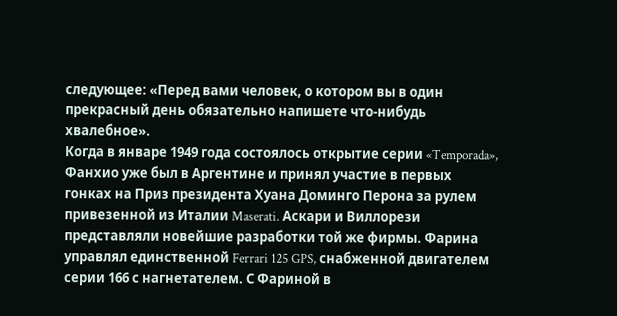следующее: «Перед вами человек, о котором вы в один прекрасный день обязательно напишете что-нибудь хвалебное».
Когда в январе 1949 года состоялось открытие серии «Temporada», Фанхио уже был в Аргентине и принял участие в первых гонках на Приз президента Хуана Доминго Перона за рулем привезенной из Италии Maserati. Аскари и Виллорези представляли новейшие разработки той же фирмы. Фарина управлял единственной Ferrari 125 GPS, снабженной двигателем серии 166 с нагнетателем. С Фариной в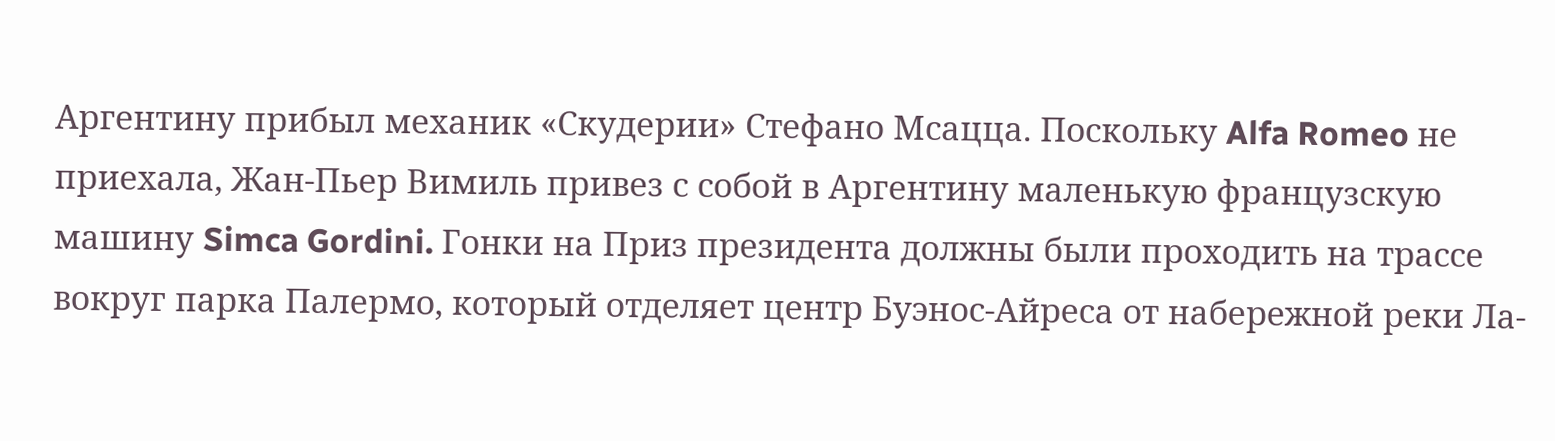Аргентину прибыл механик «Скудерии» Стефано Мсацца. Поскольку Alfa Romeo не приехала, Жан-Пьер Вимиль привез с собой в Аргентину маленькую французскую машину Simca Gordini. Гонки на Приз президента должны были проходить на трассе вокруг парка Палермо, который отделяет центр Буэнос-Айреса от набережной реки Ла-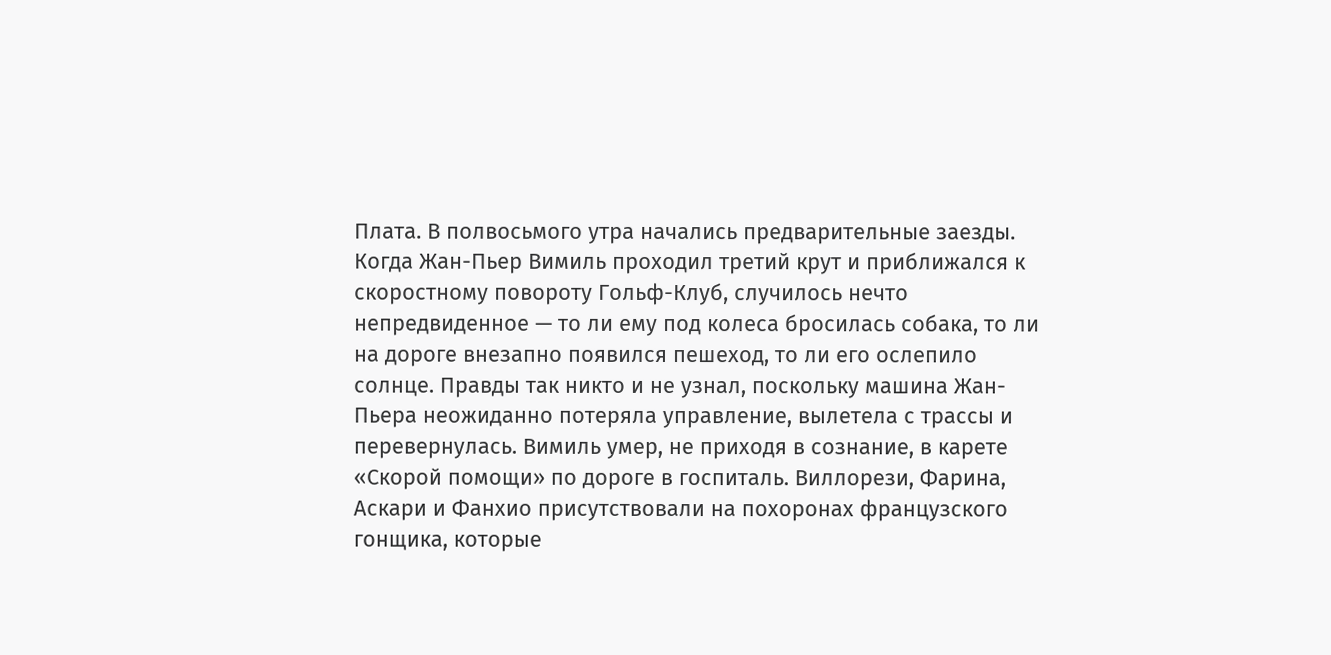Плата. В полвосьмого утра начались предварительные заезды. Когда Жан-Пьер Вимиль проходил третий крут и приближался к скоростному повороту Гольф-Клуб, случилось нечто непредвиденное — то ли ему под колеса бросилась собака, то ли на дороге внезапно появился пешеход, то ли его ослепило солнце. Правды так никто и не узнал, поскольку машина Жан-Пьера неожиданно потеряла управление, вылетела с трассы и перевернулась. Вимиль умер, не приходя в сознание, в карете «Скорой помощи» по дороге в госпиталь. Виллорези, Фарина, Аскари и Фанхио присутствовали на похоронах французского гонщика, которые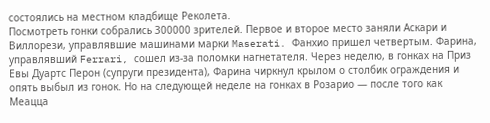состоялись на местном кладбище Реколета.
Посмотреть гонки собрались 300000 зрителей. Первое и второе место заняли Аскари и Виллорези, управлявшие машинами марки Maserati. Фанхио пришел четвертым. Фарина, управлявший Ferrari, сошел из-за поломки нагнетателя. Через неделю, в гонках на Приз Евы Дуартс Перон (супруги президента), Фарина чиркнул крылом о столбик ограждения и опять выбыл из гонок. Но на следующей неделе на гонках в Розарио — после того как Меацца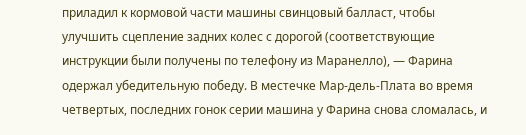приладил к кормовой части машины свинцовый балласт, чтобы улучшить сцепление задних колес с дорогой (соответствующие инструкции были получены по телефону из Маранелло), — Фарина одержал убедительную победу. В местечке Мар-дель-Плата во время четвертых, последних гонок серии машина у Фарина снова сломалась, и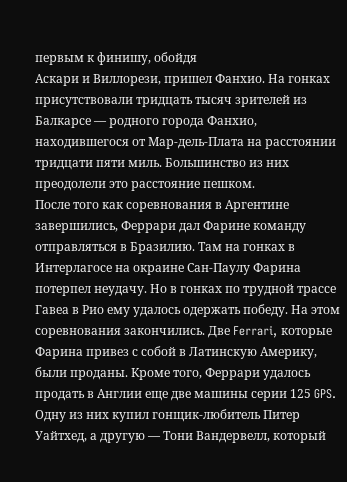первым к финишу, обойдя
Аскари и Виллорези, пришел Фанхио. На гонках присутствовали тридцать тысяч зрителей из Балкарсе — родного города Фанхио, находившегося от Мар-дель-Плата на расстоянии тридцати пяти миль. Большинство из них преодолели это расстояние пешком.
После того как соревнования в Аргентине завершились, Феррари дал Фарине команду отправляться в Бразилию. Там на гонках в Интерлагосе на окраине Сан-Паулу Фарина потерпел неудачу. Но в гонках по трудной трассе Гавеа в Рио ему удалось одержать победу. На этом соревнования закончились. Две Ferrari, которые Фарина привез с собой в Латинскую Америку, были проданы. Кроме того, Феррари удалось продать в Англии еще две машины серии 125 GPS. Одну из них купил гонщик-любитель Питер Уайтхед, а другую — Тони Вандервелл, который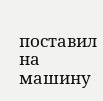поставил на машину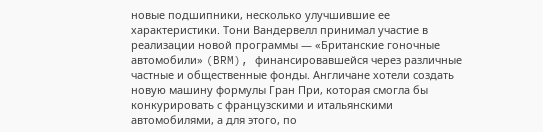новые подшипники, несколько улучшившие ее характеристики. Тони Вандервелл принимал участие в реализации новой программы — «Британские гоночные автомобили» (BRM), финансировавшейся через различные частные и общественные фонды. Англичане хотели создать новую машину формулы Гран При, которая смогла бы конкурировать с французскими и итальянскими автомобилями, а для этого, по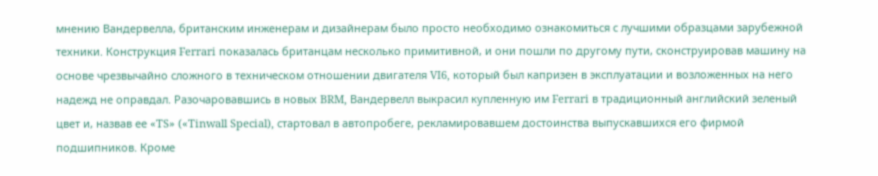мнению Вандервелла, британским инженерам и дизайнерам было просто необходимо ознакомиться с лучшими образцами зарубежной техники. Конструкция Ferrari показалась британцам несколько примитивной, и они пошли по другому пути, сконструировав машину на основе чрезвычайно сложного в техническом отношении двигателя VI6, который был капризен в эксплуатации и возложенных на него надежд не оправдал. Разочаровавшись в новых BRM, Вандервелл выкрасил купленную им Ferrari в традиционный английский зеленый цвет и, назвав ее «TS» («Tinwall Special), стартовал в автопробеге, рекламировавшем достоинства выпускавшихся его фирмой подшипников. Кроме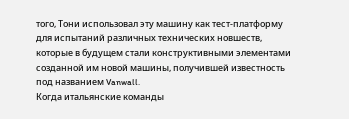того, Тони использовал эту машину как тест-платформу для испытаний различных технических новшеств, которые в будущем стали конструктивными элементами созданной им новой машины, получившей известность под названием Vanwall.
Когда итальянские команды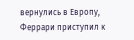вернулись в Европу, Феррари приступил к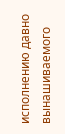исполнению давно вынашиваемого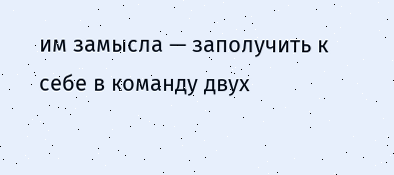им замысла — заполучить к себе в команду двух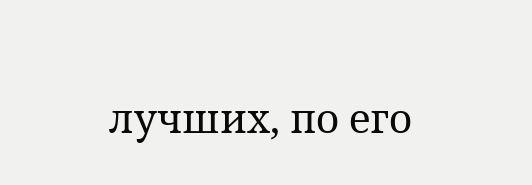лучших, по его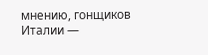мнению, гонщиков Италии —